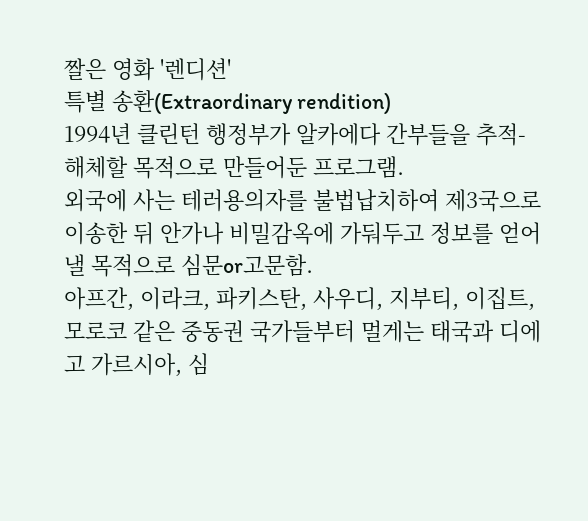짤은 영화 '렌디션'
특별 송환(Extraordinary rendition)
1994년 클린턴 행정부가 알카에다 간부들을 추적-해체할 목적으로 만들어둔 프로그램.
외국에 사는 테러용의자를 불법납치하여 제3국으로 이송한 뒤 안가나 비밀감옥에 가둬두고 정보를 얻어낼 목적으로 심문or고문함.
아프간, 이라크, 파키스탄, 사우디, 지부티, 이집트, 모로코 같은 중동권 국가들부터 멀게는 태국과 디에고 가르시아, 심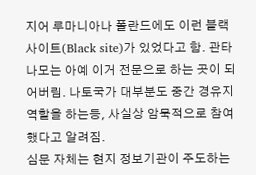지어 루마니아나 폴란드에도 이런 블랙사이트(Black site)가 있었다고 함. 관타나모는 아예 이거 전문으로 하는 곳이 되어버림. 나토국가 대부분도 중간 경유지 역할을 하는등, 사실상 암묵적으로 참여했다고 알려짐.
심문 자체는 현지 정보기관이 주도하는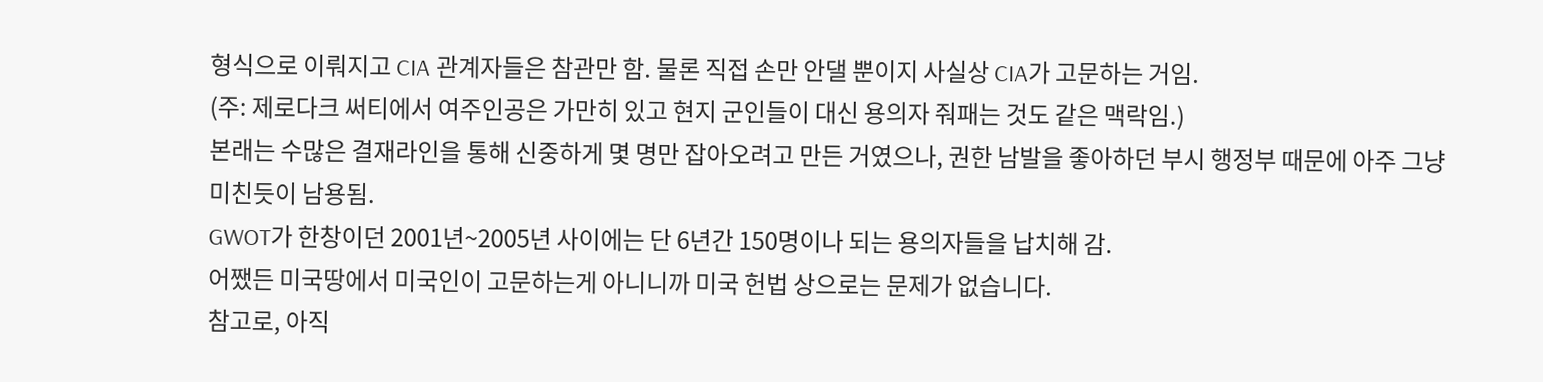형식으로 이뤄지고 CIA 관계자들은 참관만 함. 물론 직접 손만 안댈 뿐이지 사실상 CIA가 고문하는 거임.
(주: 제로다크 써티에서 여주인공은 가만히 있고 현지 군인들이 대신 용의자 줘패는 것도 같은 맥락임.)
본래는 수많은 결재라인을 통해 신중하게 몇 명만 잡아오려고 만든 거였으나, 권한 남발을 좋아하던 부시 행정부 때문에 아주 그냥 미친듯이 남용됨.
GWOT가 한창이던 2001년~2005년 사이에는 단 6년간 150명이나 되는 용의자들을 납치해 감.
어쨌든 미국땅에서 미국인이 고문하는게 아니니까 미국 헌법 상으로는 문제가 없습니다.
참고로, 아직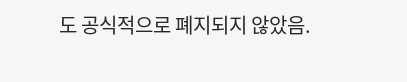도 공식적으로 폐지되지 않았음.